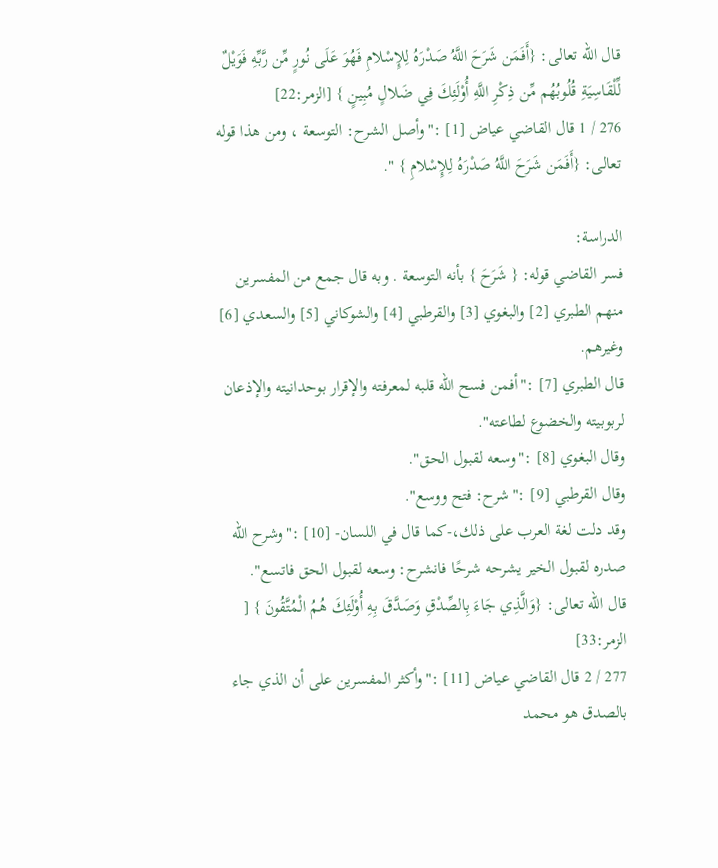قال الله تعالى: {أَفَمَن شَرَحَ اللَّهُ صَدْرَهُ لِلإِسْلامِ فَهُوَ عَلَى نُورٍ مِّن رَّبِّهِ فَوَيْلٌ لِّلْقَاسِيَةِ قُلُوبُهُم مِّن ذِكْرِ اللَّهِ أُوْلَئِكَ فِي ضَلالٍ مُبِينٍ } [الزمر:22]
276 / 1 قال القاضي عياض [1] :"وأصل الشرح: التوسعة ، ومن هذا قوله تعالى: {أَفَمَن شَرَحَ اللَّهُ صَدْرَهُ لِلإِسْلامِ } ".

الدراسة:
فسر القاضي قوله: { شَرَحَ } بأنه التوسعة . وبه قال جمع من المفسرين منهم الطبري [2] والبغوي [3] والقرطبي [4] والشوكاني [5] والسعدي [6] وغيرهم.
قال الطبري [7] :"أفمن فسح الله قلبه لمعرفته والإقرار بوحدانيته والإذعان لربوبيته والخضوع لطاعته".
وقال البغوي [8] :"وسعه لقبول الحق".
وقال القرطبي [9] :"شرح: فتح ووسع".
وقد دلت لغة العرب على ذلك،-كما قال في اللسان- [10] :"وشرح الله صدره لقبول الخير يشرحه شرحًا فانشرح: وسعه لقبول الحق فاتسع".
قال الله تعالى: {وَالَّذِي جَاءَ بِالصِّدْقِ وَصَدَّقَ بِهِ أُوْلَئِكَ هُمُ الْمُتَّقُونَ } [ الزمر:33]
277 / 2 قال القاضي عياض [11] :"وأكثر المفسرين على أن الذي جاء بالصدق هو محمد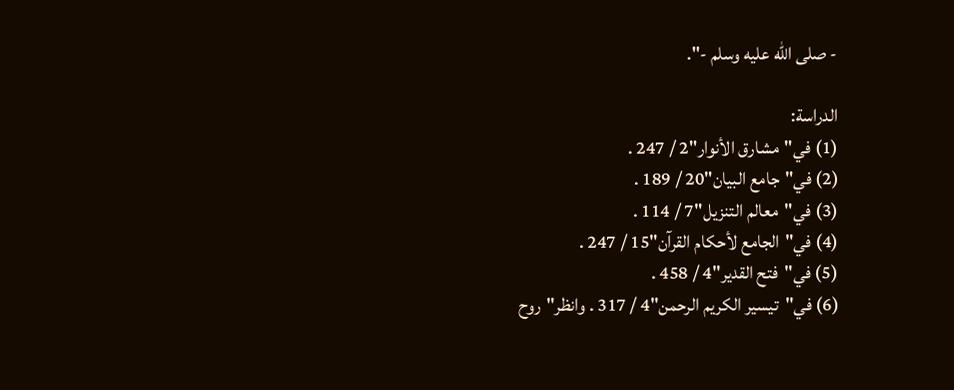- صلى الله عليه وسلم -".

الدراسة:
(1) في"مشارق الأنوار"2 / 247 .
(2) في"جامع البيان"20 / 189 .
(3) في"معالم التنزيل"7 / 114 .
(4) في"الجامع لأحكام القرآن"15 / 247 .
(5) في"فتح القدير"4 / 458 .
(6) في"تيسير الكريم الرحمن"4 / 317 . وانظر"روح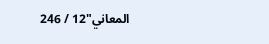المعاني"12 / 246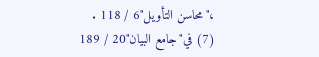،"محاسن التأويل"6 / 118 .
(7) في"جامع البيان"20 / 189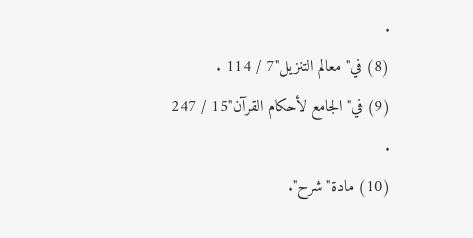.
(8) في"معالم التنزيل"7 / 114 .
(9) في"الجامع لأحكام القرآن"15 / 247 .
(10) مادة"شرح".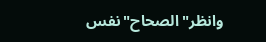وانظر"الصحاح"نفس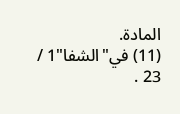المادة.
(11) في"الشفا"1 / 23 .